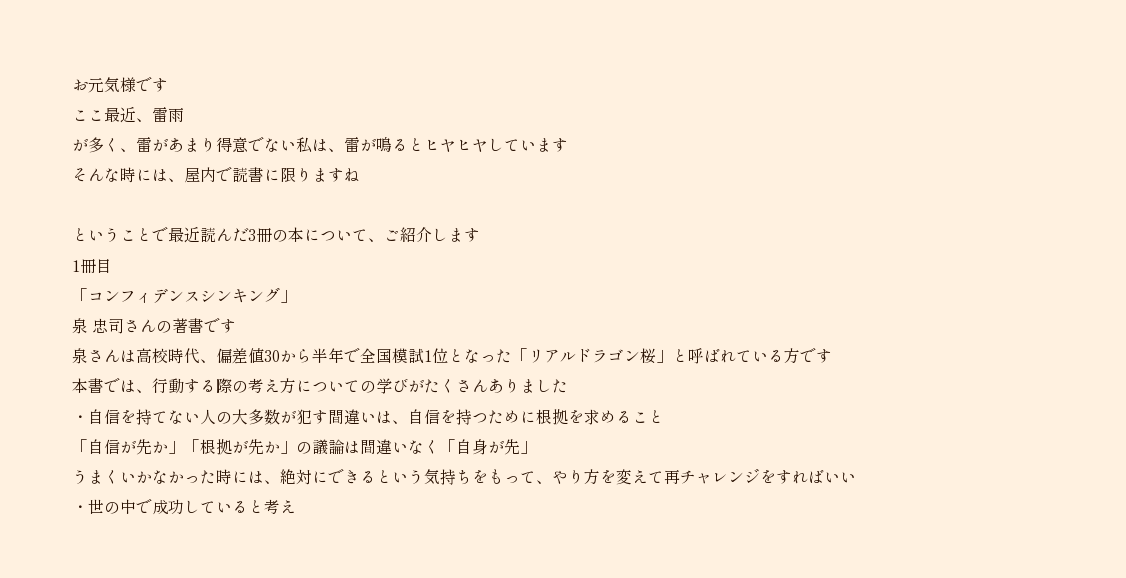お元気様です
ここ最近、雷雨
が多く、雷があまり得意でない私は、雷が鳴るとヒヤヒヤしています
そんな時には、屋内で読書に限りますね

ということで最近読んだ3冊の本について、ご紹介します
1冊目
「コンフィデンスシンキング」
泉 忠司さんの著書です
泉さんは高校時代、偏差値30から半年で全国模試1位となった「リアルドラゴン桜」と呼ばれている方です
本書では、行動する際の考え方についての学びがたくさんありました
・自信を持てない人の大多数が犯す間違いは、自信を持つために根拠を求めること
「自信が先か」「根拠が先か」の議論は間違いなく「自身が先」
うまくいかなかった時には、絶対にできるという気持ちをもって、やり方を変えて再チャレンジをすればいい
・世の中で成功していると考え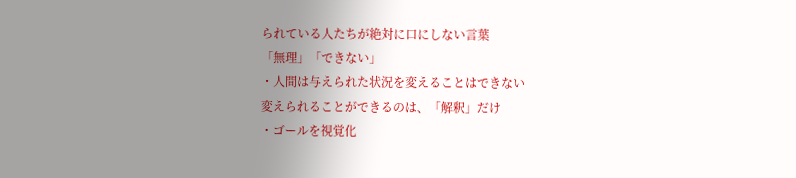られている人たちが絶対に口にしない言葉
「無理」「できない」
・人間は与えられた状況を変えることはできない
変えられることができるのは、「解釈」だけ
・ゴールを視覚化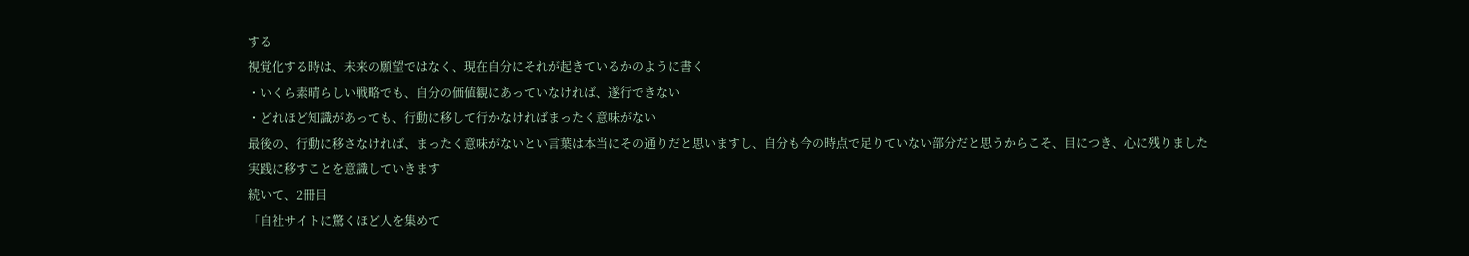する
視覚化する時は、未来の願望ではなく、現在自分にそれが起きているかのように書く
・いくら素晴らしい戦略でも、自分の価値観にあっていなければ、遂行できない
・どれほど知識があっても、行動に移して行かなければまったく意味がない
最後の、行動に移さなければ、まったく意味がないとい言葉は本当にその通りだと思いますし、自分も今の時点で足りていない部分だと思うからこそ、目につき、心に残りました
実践に移すことを意識していきます
続いて、2冊目
「自社サイトに驚くほど人を集めて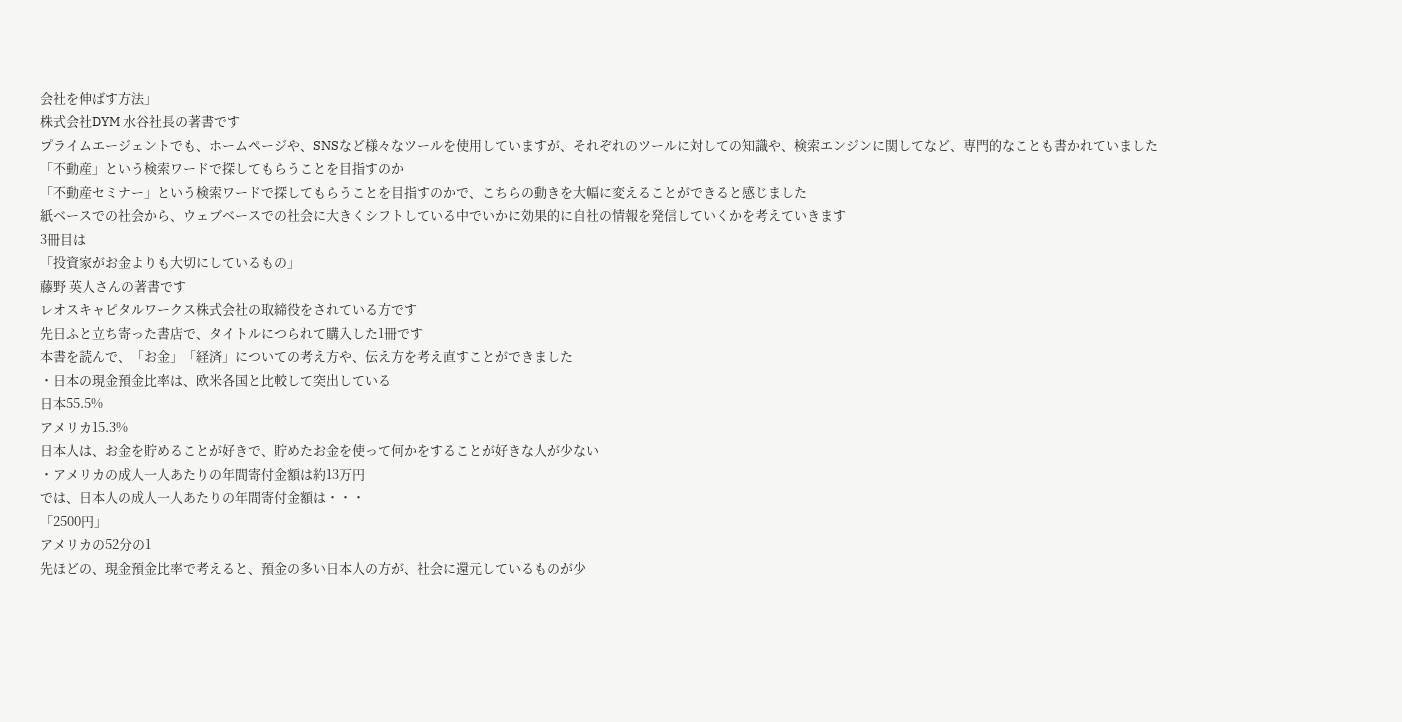会社を伸ばす方法」
株式会社DYM 水谷社長の著書です
プライムエージェントでも、ホームページや、SNSなど様々なツールを使用していますが、それぞれのツールに対しての知識や、検索エンジンに関してなど、専門的なことも書かれていました
「不動産」という検索ワードで探してもらうことを目指すのか
「不動産セミナー」という検索ワードで探してもらうことを目指すのかで、こちらの動きを大幅に変えることができると感じました
紙ベースでの社会から、ウェブベースでの社会に大きくシフトしている中でいかに効果的に自社の情報を発信していくかを考えていきます
3冊目は
「投資家がお金よりも大切にしているもの」
藤野 英人さんの著書です
レオスキャピタルワークス株式会社の取締役をされている方です
先日ふと立ち寄った書店で、タイトルにつられて購入した1冊です
本書を読んで、「お金」「経済」についての考え方や、伝え方を考え直すことができました
・日本の現金預金比率は、欧米各国と比較して突出している
日本55.5%
アメリカ15.3%
日本人は、お金を貯めることが好きで、貯めたお金を使って何かをすることが好きな人が少ない
・アメリカの成人一人あたりの年間寄付金額は約13万円
では、日本人の成人一人あたりの年間寄付金額は・・・
「2500円」
アメリカの52分の1
先ほどの、現金預金比率で考えると、預金の多い日本人の方が、社会に還元しているものが少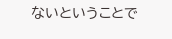ないということで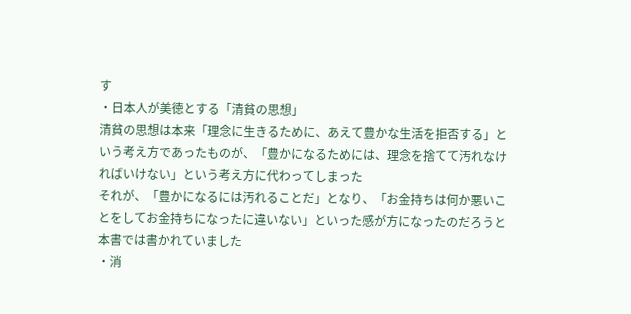す
・日本人が美徳とする「清貧の思想」
清貧の思想は本来「理念に生きるために、あえて豊かな生活を拒否する」という考え方であったものが、「豊かになるためには、理念を捨てて汚れなければいけない」という考え方に代わってしまった
それが、「豊かになるには汚れることだ」となり、「お金持ちは何か悪いことをしてお金持ちになったに違いない」といった感が方になったのだろうと本書では書かれていました
・消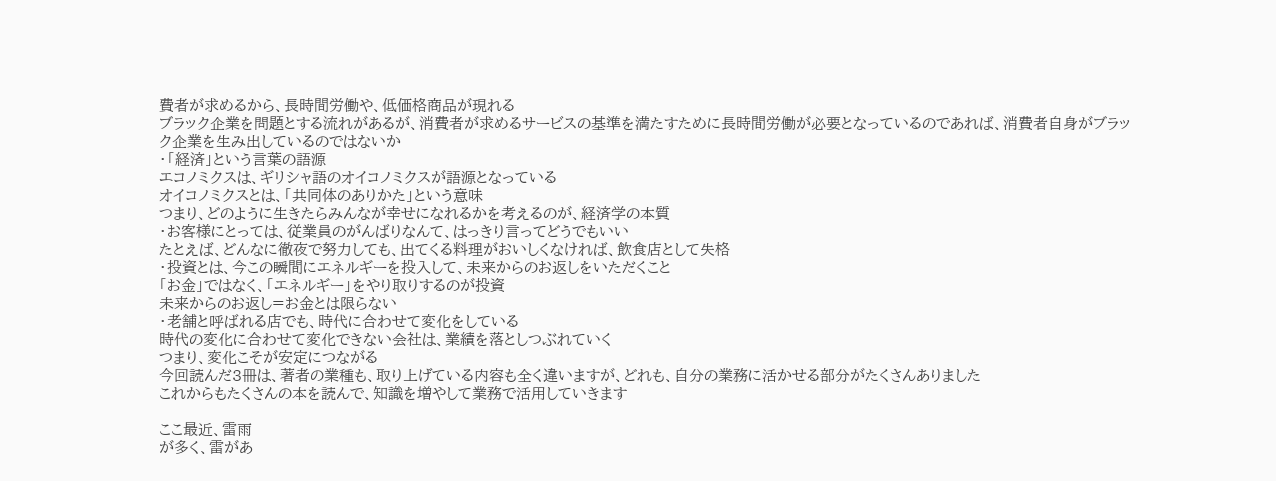費者が求めるから、長時間労働や、低価格商品が現れる
ブラック企業を問題とする流れがあるが、消費者が求めるサービスの基準を満たすために長時間労働が必要となっているのであれば、消費者自身がブラック企業を生み出しているのではないか
・「経済」という言葉の語源
エコノミクスは、ギリシャ語のオイコノミクスが語源となっている
オイコノミクスとは、「共同体のありかた」という意味
つまり、どのように生きたらみんなが幸せになれるかを考えるのが、経済学の本質
・お客様にとっては、従業員のがんばりなんて、はっきり言ってどうでもいい
たとえば、どんなに徹夜で努力しても、出てくる料理がおいしくなければ、飲食店として失格
・投資とは、今この瞬間にエネルギーを投入して、未来からのお返しをいただくこと
「お金」ではなく、「エネルギー」をやり取りするのが投資
未来からのお返し=お金とは限らない
・老舗と呼ばれる店でも、時代に合わせて変化をしている
時代の変化に合わせて変化できない会社は、業績を落としつぶれていく
つまり、変化こそが安定につながる
今回読んだ3冊は、著者の業種も、取り上げている内容も全く違いますが、どれも、自分の業務に活かせる部分がたくさんありました
これからもたくさんの本を読んで、知識を増やして業務で活用していきます

ここ最近、雷雨
が多く、雷があ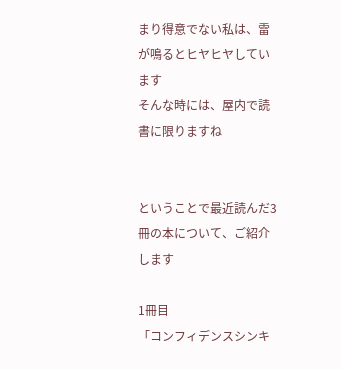まり得意でない私は、雷が鳴るとヒヤヒヤしています
そんな時には、屋内で読書に限りますね


ということで最近読んだ3冊の本について、ご紹介します

1冊目
「コンフィデンスシンキ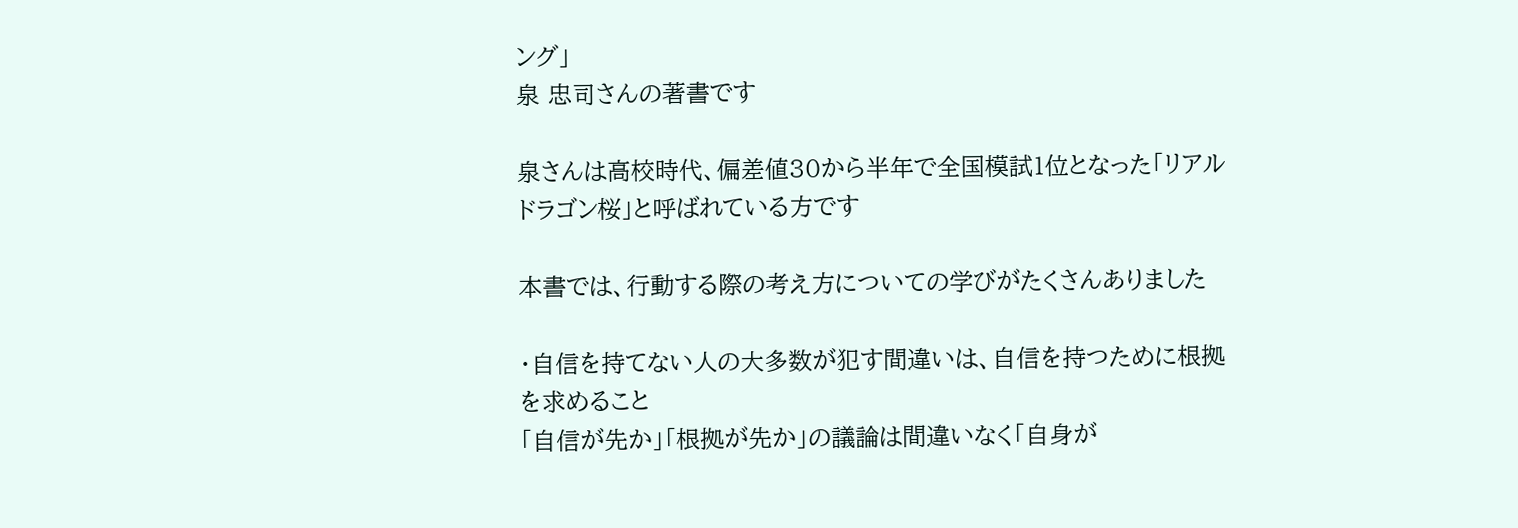ング」
泉 忠司さんの著書です

泉さんは高校時代、偏差値30から半年で全国模試1位となった「リアルドラゴン桜」と呼ばれている方です

本書では、行動する際の考え方についての学びがたくさんありました

・自信を持てない人の大多数が犯す間違いは、自信を持つために根拠を求めること
「自信が先か」「根拠が先か」の議論は間違いなく「自身が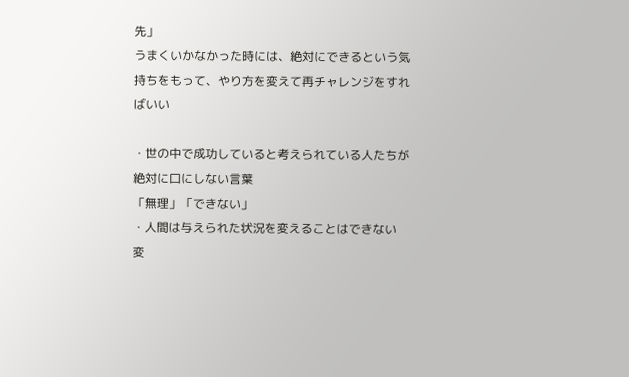先」
うまくいかなかった時には、絶対にできるという気持ちをもって、やり方を変えて再チャレンジをすればいい

・世の中で成功していると考えられている人たちが絶対に口にしない言葉
「無理」「できない」
・人間は与えられた状況を変えることはできない
変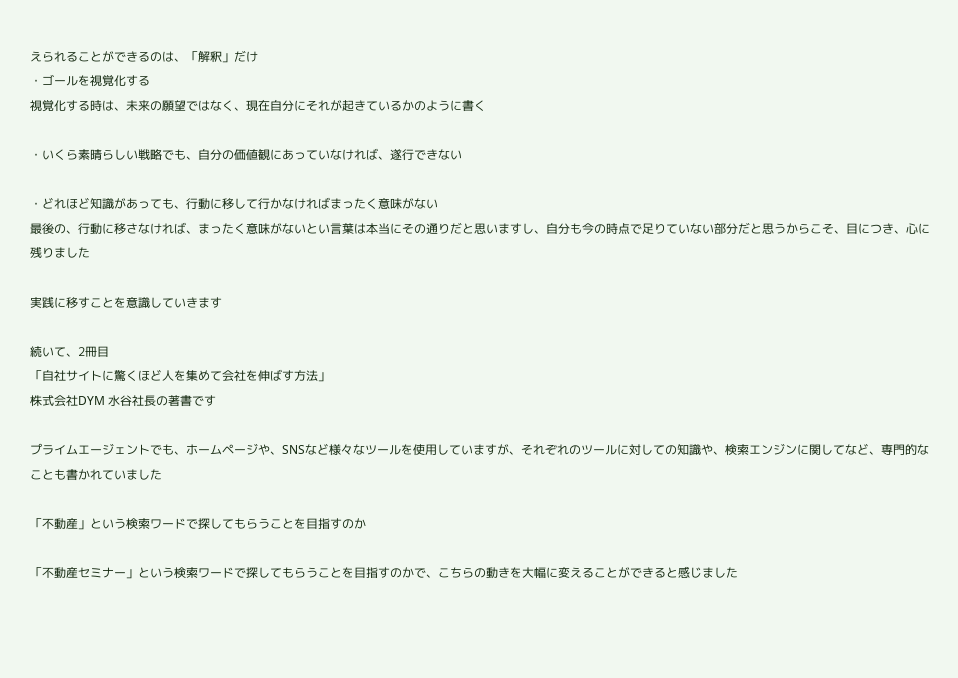えられることができるのは、「解釈」だけ
・ゴールを視覚化する
視覚化する時は、未来の願望ではなく、現在自分にそれが起きているかのように書く

・いくら素晴らしい戦略でも、自分の価値観にあっていなければ、遂行できない

・どれほど知識があっても、行動に移して行かなければまったく意味がない
最後の、行動に移さなければ、まったく意味がないとい言葉は本当にその通りだと思いますし、自分も今の時点で足りていない部分だと思うからこそ、目につき、心に残りました

実践に移すことを意識していきます

続いて、2冊目
「自社サイトに驚くほど人を集めて会社を伸ばす方法」
株式会社DYM 水谷社長の著書です

プライムエージェントでも、ホームページや、SNSなど様々なツールを使用していますが、それぞれのツールに対しての知識や、検索エンジンに関してなど、専門的なことも書かれていました

「不動産」という検索ワードで探してもらうことを目指すのか

「不動産セミナー」という検索ワードで探してもらうことを目指すのかで、こちらの動きを大幅に変えることができると感じました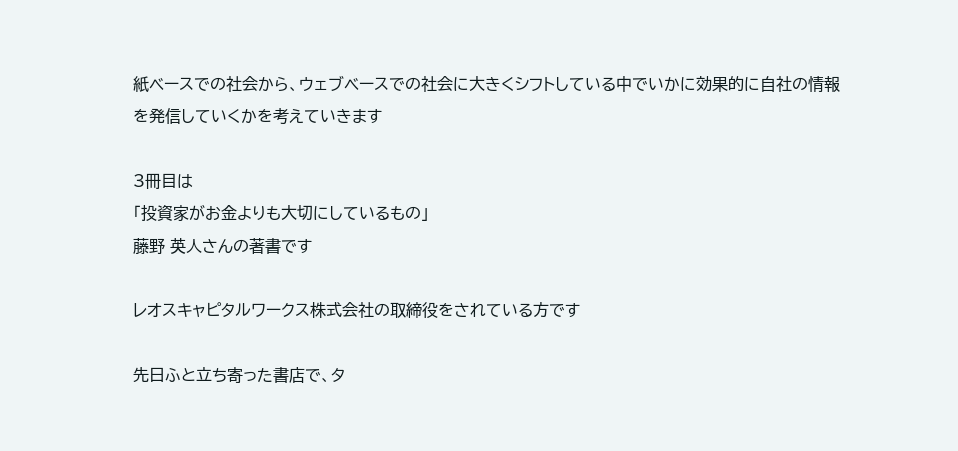紙ベースでの社会から、ウェブベースでの社会に大きくシフトしている中でいかに効果的に自社の情報を発信していくかを考えていきます

3冊目は
「投資家がお金よりも大切にしているもの」
藤野 英人さんの著書です

レオスキャピタルワークス株式会社の取締役をされている方です

先日ふと立ち寄った書店で、タ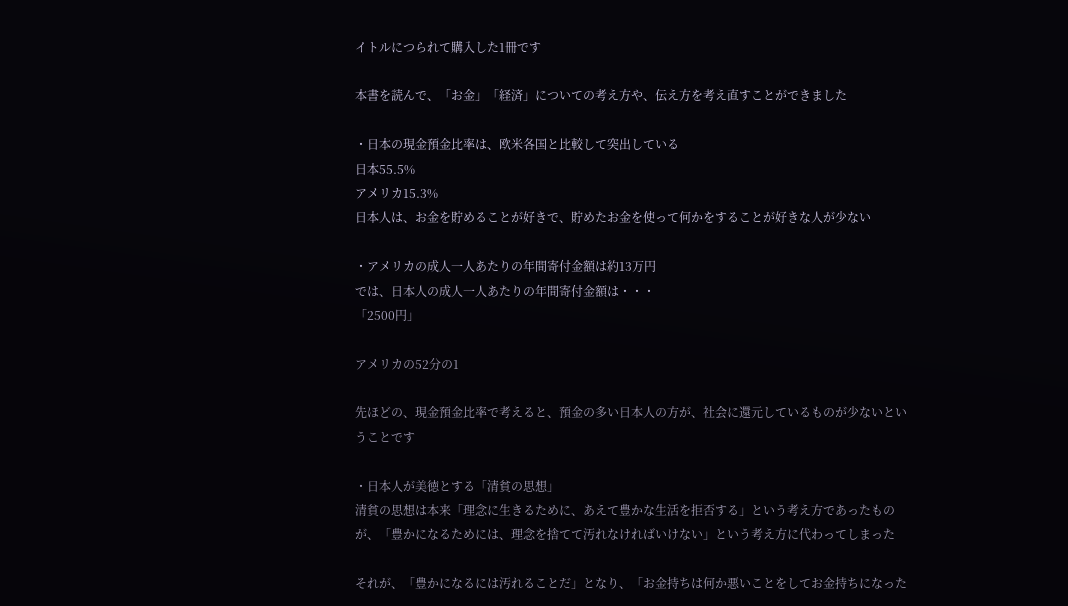イトルにつられて購入した1冊です

本書を読んで、「お金」「経済」についての考え方や、伝え方を考え直すことができました

・日本の現金預金比率は、欧米各国と比較して突出している
日本55.5%
アメリカ15.3%
日本人は、お金を貯めることが好きで、貯めたお金を使って何かをすることが好きな人が少ない

・アメリカの成人一人あたりの年間寄付金額は約13万円
では、日本人の成人一人あたりの年間寄付金額は・・・
「2500円」

アメリカの52分の1

先ほどの、現金預金比率で考えると、預金の多い日本人の方が、社会に還元しているものが少ないということです

・日本人が美徳とする「清貧の思想」
清貧の思想は本来「理念に生きるために、あえて豊かな生活を拒否する」という考え方であったものが、「豊かになるためには、理念を捨てて汚れなければいけない」という考え方に代わってしまった

それが、「豊かになるには汚れることだ」となり、「お金持ちは何か悪いことをしてお金持ちになった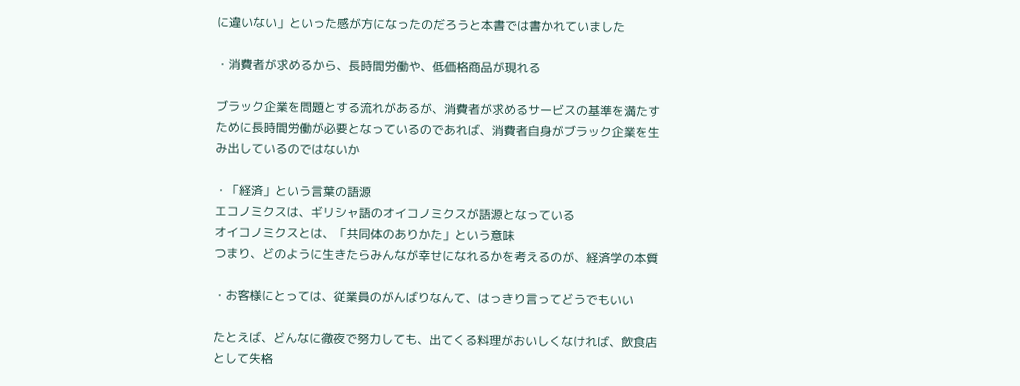に違いない」といった感が方になったのだろうと本書では書かれていました

・消費者が求めるから、長時間労働や、低価格商品が現れる

ブラック企業を問題とする流れがあるが、消費者が求めるサービスの基準を満たすために長時間労働が必要となっているのであれば、消費者自身がブラック企業を生み出しているのではないか

・「経済」という言葉の語源
エコノミクスは、ギリシャ語のオイコノミクスが語源となっている
オイコノミクスとは、「共同体のありかた」という意味
つまり、どのように生きたらみんなが幸せになれるかを考えるのが、経済学の本質

・お客様にとっては、従業員のがんばりなんて、はっきり言ってどうでもいい

たとえば、どんなに徹夜で努力しても、出てくる料理がおいしくなければ、飲食店として失格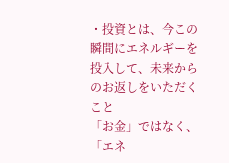・投資とは、今この瞬間にエネルギーを投入して、未来からのお返しをいただくこと
「お金」ではなく、「エネ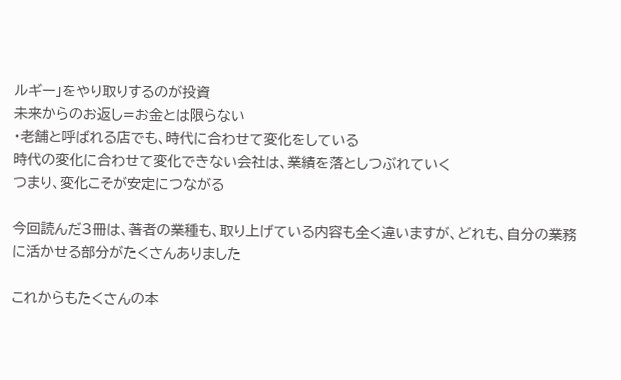ルギー」をやり取りするのが投資
未来からのお返し=お金とは限らない
・老舗と呼ばれる店でも、時代に合わせて変化をしている
時代の変化に合わせて変化できない会社は、業績を落としつぶれていく
つまり、変化こそが安定につながる

今回読んだ3冊は、著者の業種も、取り上げている内容も全く違いますが、どれも、自分の業務に活かせる部分がたくさんありました

これからもたくさんの本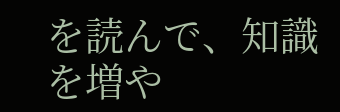を読んで、知識を増や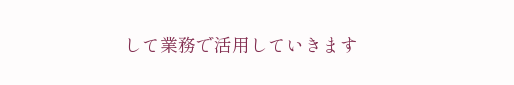して業務で活用していきます